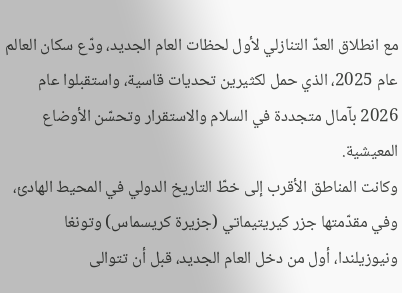مع انطلاق العدّ التنازلي لأول لحظات العام الجديد، ودّع سكان العالم عام 2025، الذي حمل لكثيرين تحديات قاسية، واستقبلوا عام 2026 بآمال متجددة في السلام والاستقرار وتحسّن الأوضاع المعيشية.
وكانت المناطق الأقرب إلى خطّ التاريخ الدولي في المحيط الهادئ، وفي مقدّمتها جزر كيريتيماتي (جزيرة كريسماس) وتونغا ونيوزيلندا، أول من دخل العام الجديد، قبل أن تتوالى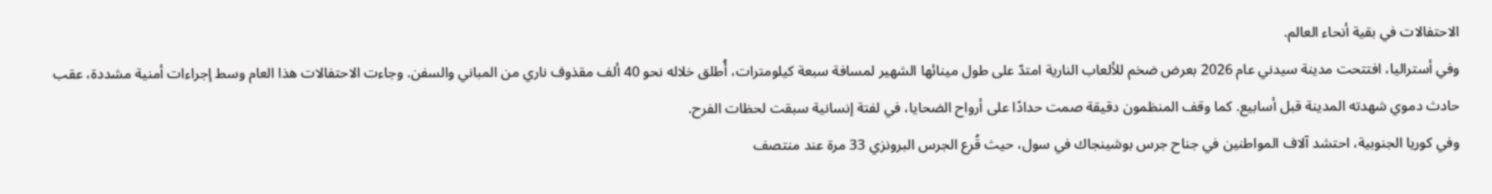الاحتفالات في بقية أنحاء العالم.
وفي أستراليا، افتتحت مدينة سيدني عام 2026 بعرض ضخم للألعاب النارية امتدّ على طول مينائها الشهير لمسافة سبعة كيلومترات، أُطلق خلاله نحو 40 ألف مقذوف ناري من المباني والسفن. وجاءت الاحتفالات هذا العام وسط إجراءات أمنية مشددة، عقب حادث دموي شهدته المدينة قبل أسابيع. كما وقف المنظمون دقيقة صمت حدادًا على أرواح الضحايا، في لفتة إنسانية سبقت لحظات الفرح.
وفي كوريا الجنوبية، احتشد آلاف المواطنين في جناح جرس بوشينجاك في سول، حيث قُرع الجرس البرونزي 33 مرة عند منتصف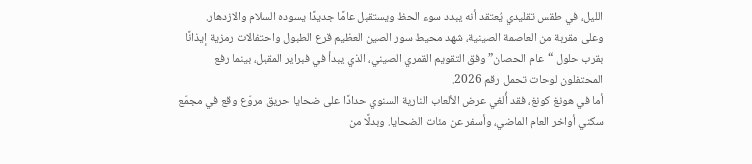الليل، في طقس تقليدي يُعتقد أنه يبدد سوء الحظ ويستقبل عامًا جديدًا يسوده السلام والازدهار.
وعلى مقربة من العاصمة الصينية، شهد محيط سور الصين العظيم قرع الطبول واحتفالات رمزية إيذانًا بقرب حلول “عام الحصان” وفق التقويم القمري الصيني، الذي يبدأ في فبراير المقبل، بينما رفع المحتفلون لوحات تحمل رقم 2026.
أما في هونغ كونغ، فقد أُلغي عرض الألعاب النارية السنوي حدادًا على ضحايا حريق مروّع وقع في مجمّع سكني أواخر العام الماضي، وأسفر عن مئات الضحايا. وبدلًا من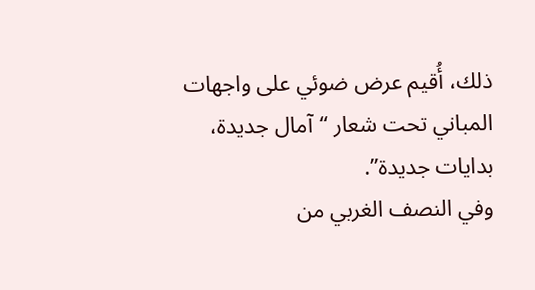ذلك، أُقيم عرض ضوئي على واجهات المباني تحت شعار “آمال جديدة، بدايات جديدة”.
وفي النصف الغربي من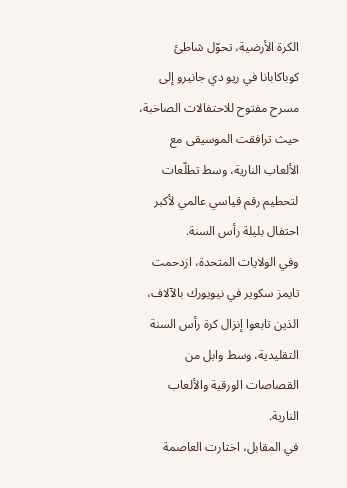الكرة الأرضية، تحوّل شاطئ كوباكابانا في ريو دي جانيرو إلى مسرح مفتوح للاحتفالات الصاخبة، حيث ترافقت الموسيقى مع الألعاب النارية، وسط تطلّعات لتحطيم رقم قياسي عالمي لأكبر احتفال بليلة رأس السنة.
وفي الولايات المتحدة، ازدحمت تايمز سكوير في نيويورك بالآلاف، الذين تابعوا إنزال كرة رأس السنة التقليدية، وسط وابل من القصاصات الورقية والألعاب النارية.
في المقابل، اختارت العاصمة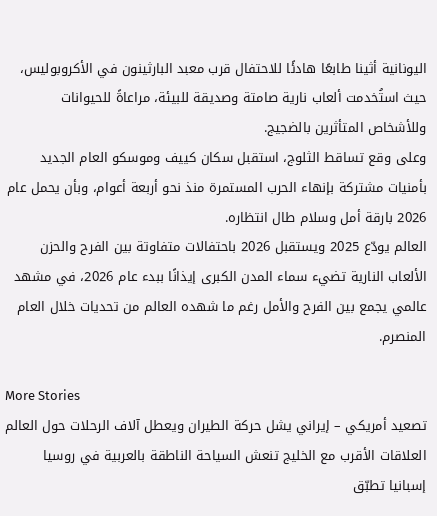اليونانية أثينا طابعًا هادئًا للاحتفال قرب معبد البارثينون في الأكروبوليس، حيث استُخدمت ألعاب نارية صامتة وصديقة للبيئة، مراعاةً للحيوانات وللأشخاص المتأثرين بالضجيج.
وعلى وقع تساقط الثلوج، استقبل سكان كييف وموسكو العام الجديد بأمنيات مشتركة بإنهاء الحرب المستمرة منذ نحو أربعة أعوام، وبأن يحمل عام 2026 بارقة أمل وسلام طال انتظاره.
العالم يودّع 2025 ويستقبل 2026 باحتفالات متفاوتة بين الفرح والحزن
الألعاب النارية تضيء سماء المدن الكبرى إيذانًا ببدء عام 2026، في مشهد عالمي يجمع بين الفرح والأمل رغم ما شهده العالم من تحديات خلال العام المنصرم.

More Stories
تصعيد أمريكي – إيراني يشل حركة الطيران ويعطل آلاف الرحلات حول العالم
العلاقات الأقرب مع الخليج تنعش السياحة الناطقة بالعربية في روسيا
إسبانيا تطبّق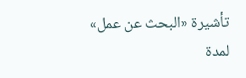تأشيرة «البحث عن عمل» لمدة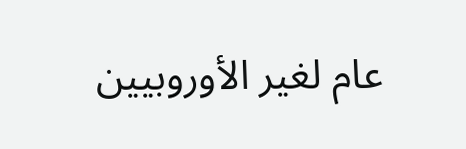عام لغير الأوروبيين